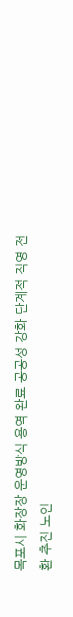목포시 화장장 운영방식 용역 완료 공공성 강화 단계적 직영 전환 추진 노인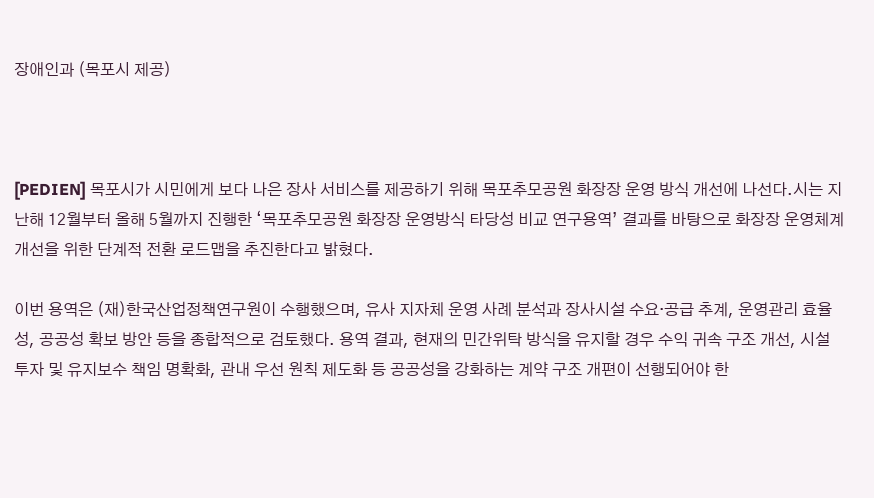장애인과 (목포시 제공)



[PEDIEN] 목포시가 시민에게 보다 나은 장사 서비스를 제공하기 위해 목포추모공원 화장장 운영 방식 개선에 나선다.시는 지난해 12월부터 올해 5월까지 진행한 ‘목포추모공원 화장장 운영방식 타당성 비교 연구용역’ 결과를 바탕으로 화장장 운영체계 개선을 위한 단계적 전환 로드맵을 추진한다고 밝혔다.

이번 용역은 (재)한국산업정책연구원이 수행했으며, 유사 지자체 운영 사례 분석과 장사시설 수요·공급 추계, 운영관리 효율성, 공공성 확보 방안 등을 종합적으로 검토했다. 용역 결과, 현재의 민간위탁 방식을 유지할 경우 수익 귀속 구조 개선, 시설 투자 및 유지보수 책임 명확화, 관내 우선 원칙 제도화 등 공공성을 강화하는 계약 구조 개편이 선행되어야 한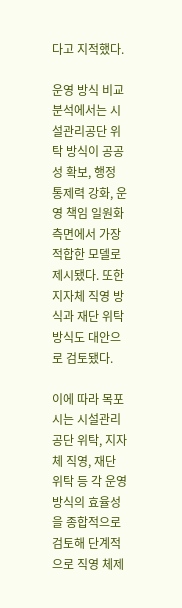다고 지적했다.

운영 방식 비교 분석에서는 시설관리공단 위탁 방식이 공공성 확보, 행정 통제력 강화, 운영 책임 일원화 측면에서 가장 적합한 모델로 제시됐다. 또한 지자체 직영 방식과 재단 위탁 방식도 대안으로 검토됐다.

이에 따라 목포시는 시설관리공단 위탁, 지자체 직영, 재단 위탁 등 각 운영 방식의 효율성을 종합적으로 검토해 단계적으로 직영 체제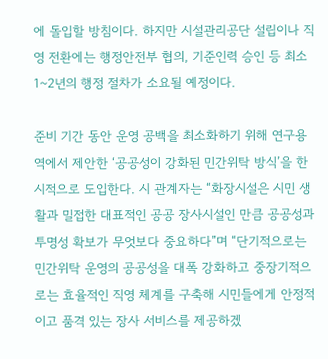에 돌입할 방침이다. 하지만 시설관리공단 설립이나 직영 전환에는 행정안전부 협의, 기준인력 승인 등 최소 1~2년의 행정 절차가 소요될 예정이다.

준비 기간 동안 운영 공백을 최소화하기 위해 연구용역에서 제안한 ‘공공성이 강화된 민간위탁 방식’을 한시적으로 도입한다. 시 관계자는 “화장시설은 시민 생활과 밀접한 대표적인 공공 장사시설인 만큼 공공성과 투명성 확보가 무엇보다 중요하다”며 “단기적으로는 민간위탁 운영의 공공성을 대폭 강화하고 중장기적으로는 효율적인 직영 체계를 구축해 시민들에게 안정적이고 품격 있는 장사 서비스를 제공하겠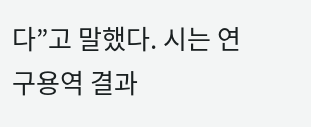다”고 말했다. 시는 연구용역 결과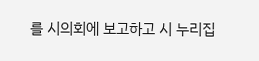를 시의회에 보고하고 시 누리집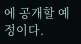에 공개할 예정이다.